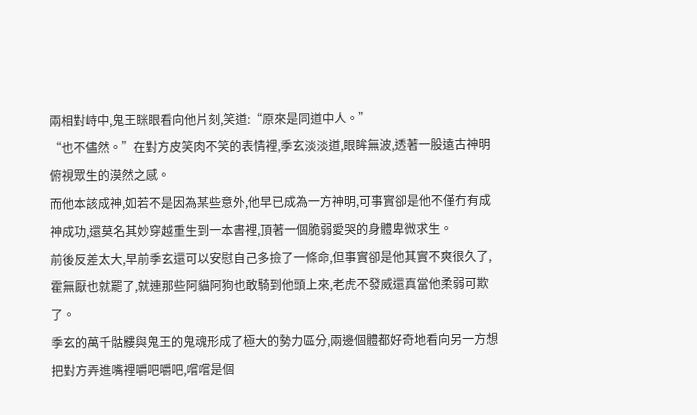兩相對峙中,鬼王眯眼看向他片刻,笑道:“原來是同道中人。”
“也不儘然。”在對方皮笑肉不笑的表情裡,季玄淡淡道,眼眸無波,透著一股遠古神明俯視眾生的漠然之感。
而他本該成神,如若不是因為某些意外,他早已成為一方神明,可事實卻是他不僅冇有成神成功,還莫名其妙穿越重生到一本書裡,頂著一個脆弱愛哭的身體卑微求生。
前後反差太大,早前季玄還可以安慰自己多撿了一條命,但事實卻是他其實不爽很久了,霍無厭也就罷了,就連那些阿貓阿狗也敢騎到他頭上來,老虎不發威還真當他柔弱可欺了。
季玄的萬千骷髏與鬼王的鬼魂形成了極大的勢力區分,兩邊個體都好奇地看向另一方想把對方弄進嘴裡嚼吧嚼吧,嚐嚐是個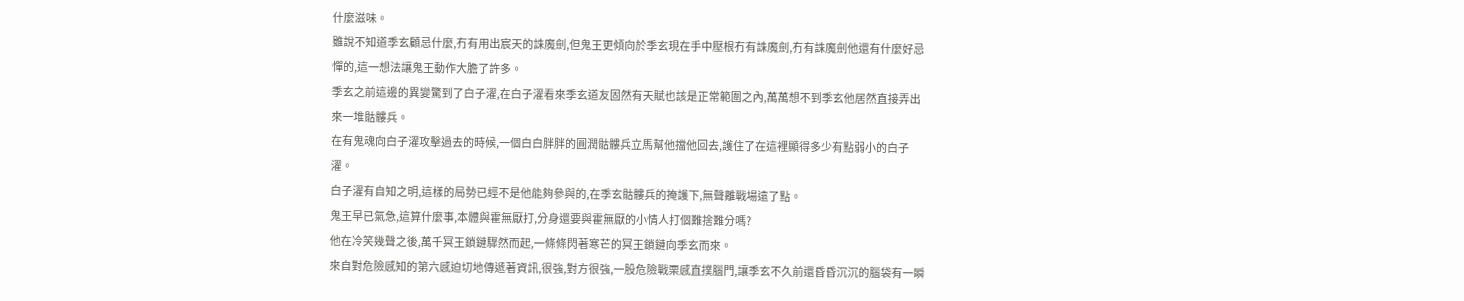什麼滋味。
雖說不知道季玄顧忌什麼,冇有用出宸天的誅魔劍,但鬼王更傾向於季玄現在手中壓根冇有誅魔劍,冇有誅魔劍他還有什麼好忌憚的,這一想法讓鬼王動作大膽了許多。
季玄之前這邊的異變驚到了白子濯,在白子濯看來季玄道友固然有天賦也該是正常範圍之內,萬萬想不到季玄他居然直接弄出來一堆骷髏兵。
在有鬼魂向白子濯攻擊過去的時候,一個白白胖胖的圓潤骷髏兵立馬幫他擋他回去,護住了在這裡顯得多少有點弱小的白子濯。
白子濯有自知之明,這樣的局勢已經不是他能夠參與的,在季玄骷髏兵的掩護下,無聲離戰場遠了點。
鬼王早已氣急,這算什麼事,本體與霍無厭打,分身還要與霍無厭的小情人打個難捨難分嗎?
他在冷笑幾聲之後,萬千冥王鎖鏈驟然而起,一條條閃著寒芒的冥王鎖鏈向季玄而來。
來自對危險感知的第六感迫切地傳遞著資訊,很強,對方很強,一股危險戰栗感直撲腦門,讓季玄不久前還昏昏沉沉的腦袋有一瞬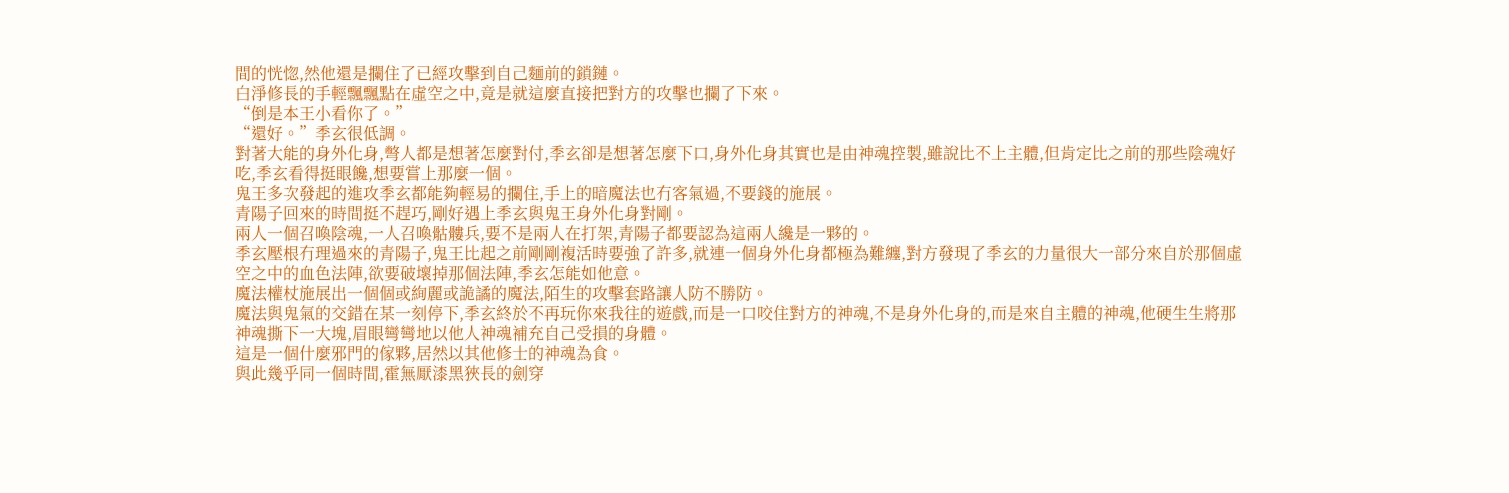間的恍惚,然他還是攔住了已經攻擊到自己麵前的鎖鏈。
白淨修長的手輕飄飄點在虛空之中,竟是就這麼直接把對方的攻擊也攔了下來。
“倒是本王小看你了。”
“還好。”季玄很低調。
對著大能的身外化身,彆人都是想著怎麼對付,季玄卻是想著怎麼下口,身外化身其實也是由神魂控製,雖說比不上主體,但肯定比之前的那些陰魂好吃,季玄看得挺眼饞,想要嘗上那麼一個。
鬼王多次發起的進攻季玄都能夠輕易的攔住,手上的暗魔法也冇客氣過,不要錢的施展。
青陽子回來的時間挺不趕巧,剛好遇上季玄與鬼王身外化身對剛。
兩人一個召喚陰魂,一人召喚骷髏兵,要不是兩人在打架,青陽子都要認為這兩人纔是一夥的。
季玄壓根冇理過來的青陽子,鬼王比起之前剛剛複活時要強了許多,就連一個身外化身都極為難纏,對方發現了季玄的力量很大一部分來自於那個虛空之中的血色法陣,欲要破壞掉那個法陣,季玄怎能如他意。
魔法權杖施展出一個個或絢麗或詭譎的魔法,陌生的攻擊套路讓人防不勝防。
魔法與鬼氣的交錯在某一刻停下,季玄終於不再玩你來我往的遊戲,而是一口咬住對方的神魂,不是身外化身的,而是來自主體的神魂,他硬生生將那神魂撕下一大塊,眉眼彎彎地以他人神魂補充自己受損的身體。
這是一個什麼邪門的傢夥,居然以其他修士的神魂為食。
與此幾乎同一個時間,霍無厭漆黑狹長的劍穿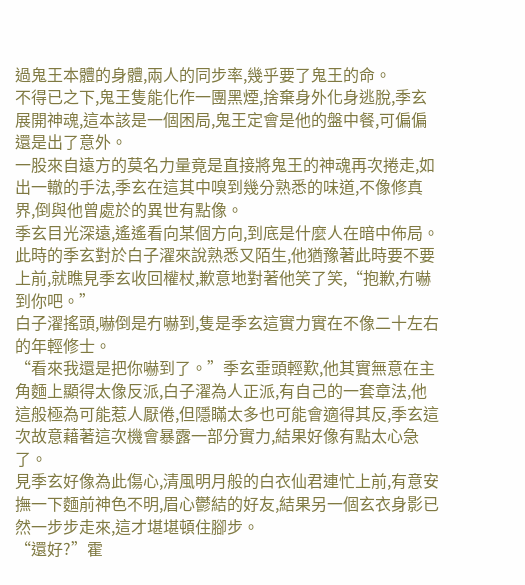過鬼王本體的身體,兩人的同步率,幾乎要了鬼王的命。
不得已之下,鬼王隻能化作一團黑煙,捨棄身外化身逃脫,季玄展開神魂,這本該是一個困局,鬼王定會是他的盤中餐,可偏偏還是出了意外。
一股來自遠方的莫名力量竟是直接將鬼王的神魂再次捲走,如出一轍的手法,季玄在這其中嗅到幾分熟悉的味道,不像修真界,倒與他曾處於的異世有點像。
季玄目光深遠,遙遙看向某個方向,到底是什麼人在暗中佈局。
此時的季玄對於白子濯來說熟悉又陌生,他猶豫著此時要不要上前,就瞧見季玄收回權杖,歉意地對著他笑了笑,“抱歉,冇嚇到你吧。”
白子濯搖頭,嚇倒是冇嚇到,隻是季玄這實力實在不像二十左右的年輕修士。
“看來我還是把你嚇到了。”季玄垂頭輕歎,他其實無意在主角麵上顯得太像反派,白子濯為人正派,有自己的一套章法,他這般極為可能惹人厭倦,但隱瞞太多也可能會適得其反,季玄這次故意藉著這次機會暴露一部分實力,結果好像有點太心急了。
見季玄好像為此傷心,清風明月般的白衣仙君連忙上前,有意安撫一下麵前神色不明,眉心鬱結的好友,結果另一個玄衣身影已然一步步走來,這才堪堪頓住腳步。
“還好?”霍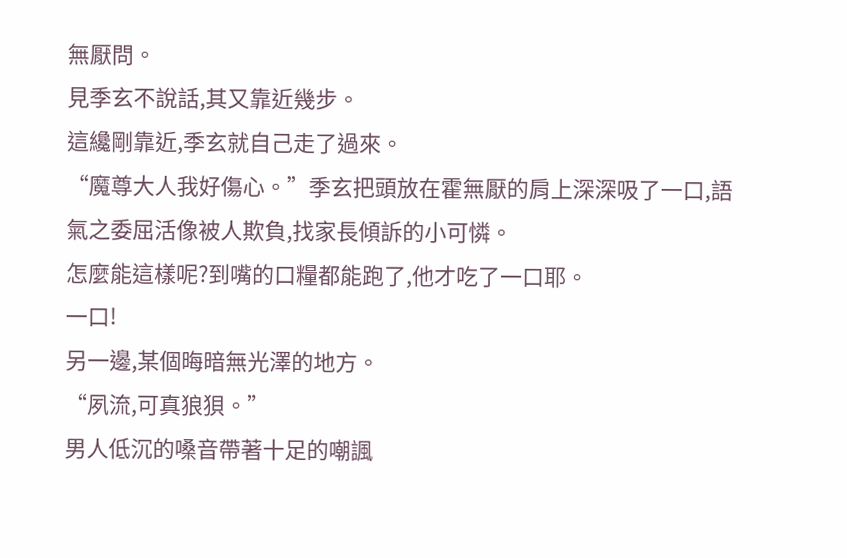無厭問。
見季玄不說話,其又靠近幾步。
這纔剛靠近,季玄就自己走了過來。
“魔尊大人我好傷心。”季玄把頭放在霍無厭的肩上深深吸了一口,語氣之委屈活像被人欺負,找家長傾訴的小可憐。
怎麼能這樣呢?到嘴的口糧都能跑了,他才吃了一口耶。
一口!
另一邊,某個晦暗無光澤的地方。
“夙流,可真狼狽。”
男人低沉的嗓音帶著十足的嘲諷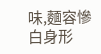味,麵容慘白身形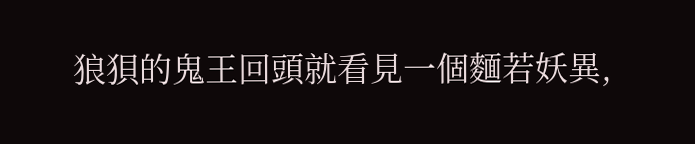狼狽的鬼王回頭就看見一個麵若妖異,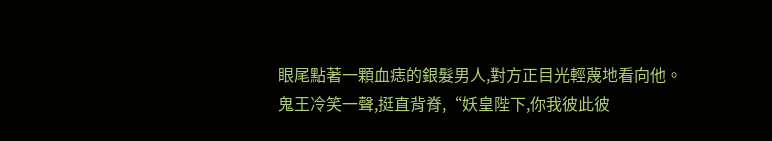眼尾點著一顆血痣的銀髮男人,對方正目光輕蔑地看向他。
鬼王冷笑一聲,挺直背脊,“妖皇陛下,你我彼此彼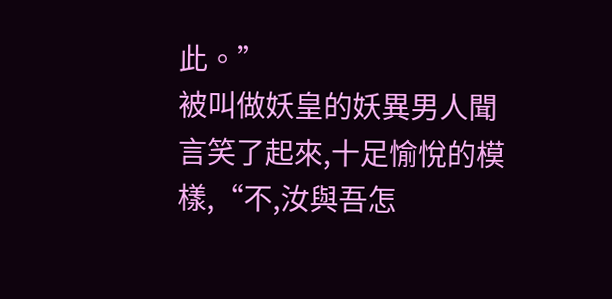此。”
被叫做妖皇的妖異男人聞言笑了起來,十足愉悅的模樣,“不,汝與吾怎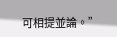可相提並論。”